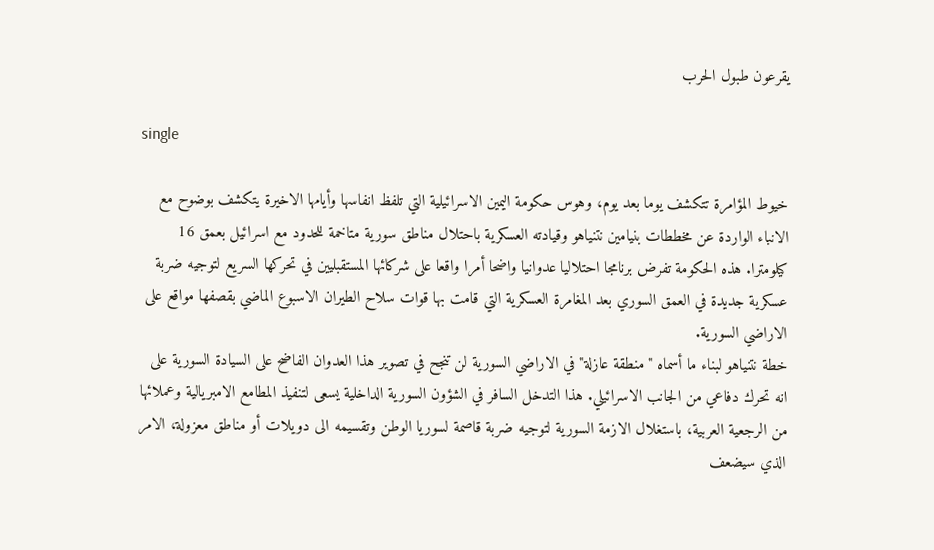يقرعون طبول الحرب

single

خيوط المؤامرة تتكشف يوما بعد يوم، وهوس حكومة اليمين الاسرائيلية التي تلفظ انفاسها وأيامها الاخيرة يتكشف بوضوح مع الانباء الواردة عن مخططات بنيامين نتنياهو وقيادته العسكرية باحتلال مناطق سورية متاخمة للحدود مع اسرائيل بعمق 16 كيلومترا. هذه الحكومة تفرض برنامجا احتلاليا عدوانيا واضحا أمرا واقعا على شركائها المستقبليين في تحركها السريع لتوجيه ضربة عسكرية جديدة في العمق السوري بعد المغامرة العسكرية التي قامت بها قوات سلاح الطيران الاسبوع الماضي بقصفها مواقع على الاراضي السورية.
خطة نتنياهو لبناء ما أسماه "منطقة عازلة" في الاراضي السورية لن تنجح في تصوير هذا العدوان الفاضح على السيادة السورية على انه تحرك دفاعي من الجانب الاسرائيلي. هذا التدخل السافر في الشؤون السورية الداخلية يسعى لتنفيذ المطامع الامبريالية وعملائها من الرجعية العربية، باستغلال الازمة السورية لتوجيه ضربة قاصمة لسوريا الوطن وتقسيمه الى دويلات أو مناطق معزولة، الامر الذي سيضعف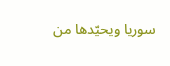سوريا ويحيّدها من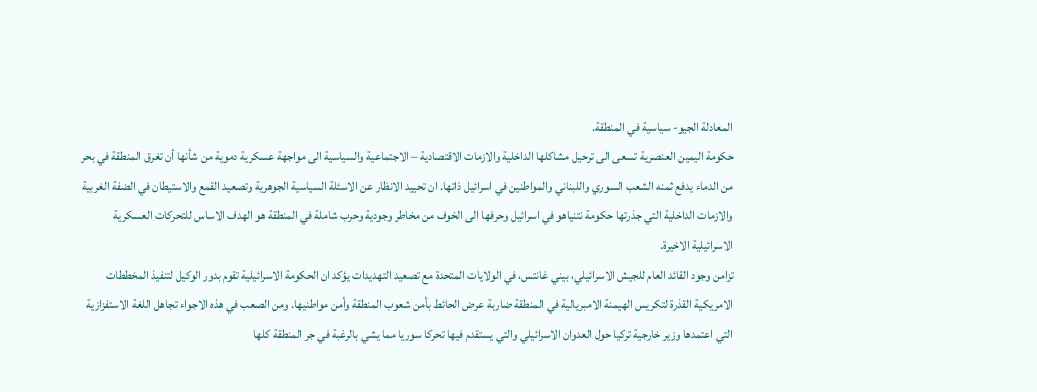المعادلة الجيو- سياسية في المنطقة.
حكومة اليمين العنصرية تسعى الى ترحيل مشاكلها الداخلية والازمات الاقتصادية – الاجتماعية والسياسية الى مواجهة عسكرية دموية من شأنها أن تغرق المنطقة في بحر من الدماء يدفع ثمنه الشعب السوري واللبناني والمواطنين في اسرائيل ذاتها. ان تحييد الانظار عن الاسئلة السياسية الجوهرية وتصعيد القمع والاستيطان في الضفة الغربية والازمات الداخلية التي جذرتها حكومة نتنياهو في اسرائيل وحرفها الى الخوف من مخاطر وجودية وحرب شاملة في المنطقة هو الهدف الاساس للتحركات العسكرية الاسرائيلية الاخيرة.
تزامن وجود القائد العام للجيش الاسرائيلي، بيني غانتس، في الولايات المتحدة مع تصعيد التهديدات يؤكد ان الحكومة الاسرائيلية تقوم بدور الوكيل لتنفيذ المخططات الامريكية القذرة لتكريس الهيمنة الامبريالية في المنطقة ضاربة عرض الحائط بأمن شعوب المنطقة وأمن مواطنيها. ومن الصعب في هذه الاجواء تجاهل اللغة الاستفزازية التي اعتمدها وزير خارجية تركيا حول العدوان الاسرائيلي والتي يستقدم فيها تحركا سوريا مما يشي بالرغبة في جر المنطقة كلها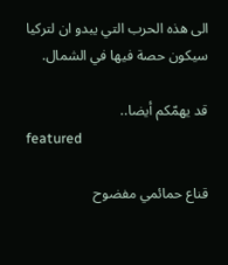الى هذه الحرب التي يبدو ان لتركيا سيكون حصة فيها في الشمال.

قد يهمّكم أيضا..
featured

قناع حمائمي مفضوح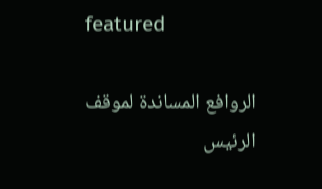featured

الروافع المساندة لموقف الرئيس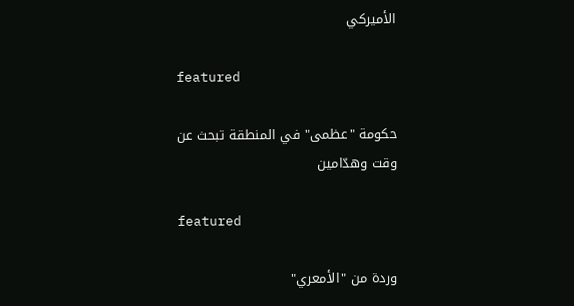الأميركي

featured

حكومة "عظمى" في المنطقة تبحث عن وقت وهدّامين

featured

وردة من "الأمعري"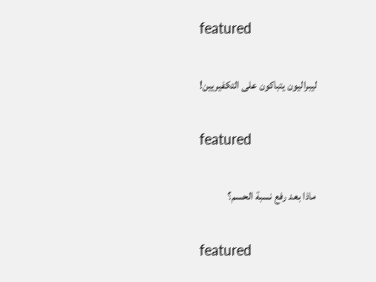featured

ليبراليون يتباكون على التكفيريين!

featured

ماذا بعد رفع نسبة الحسم؟

featured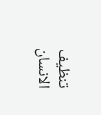تنظيف الانسان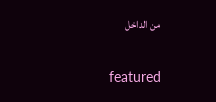من الداخل

featured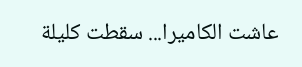عاشت الكاميرا... سقطت كليلة